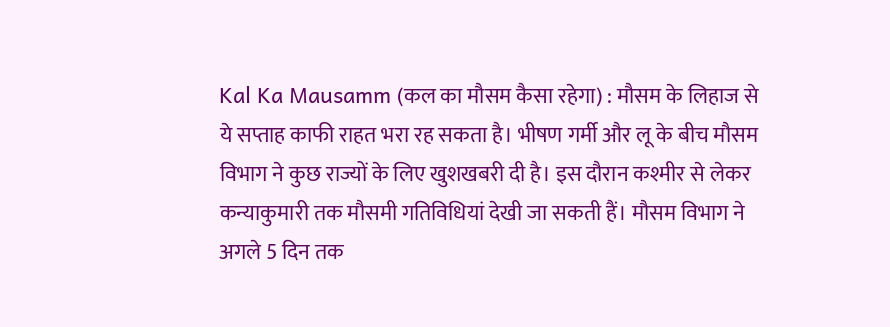Kal Ka Mausamm (कल का मौसम कैसा रहेगा) : मौसम के लिहाज से ये सप्ताह काफी राहत भरा रह सकता है। भीषण गर्मी और लू के बीच मौसम विभाग ने कुछ राज्यों के लिए खुशखबरी दी है। इस दौरान कश्मीर से लेकर कन्याकुमारी तक मौसमी गतिविधियां देखी जा सकती हैं। मौसम विभाग ने अगले 5 दिन तक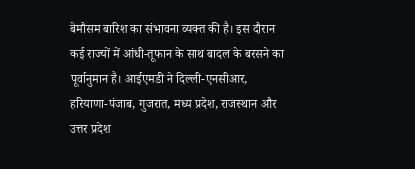बेमौसम बारिश का संभावना व्यक्त की है। इस दौरान कई राज्यों में आंधी-तूफान के साथ बादल के बरसने का पूर्वानुमान है। आईएमडी ने दिल्ली-एनसीआर, हरियाणा-पंजाब, गुजरात, मध्य प्रदेश, राजस्थान और उत्तर प्रदेश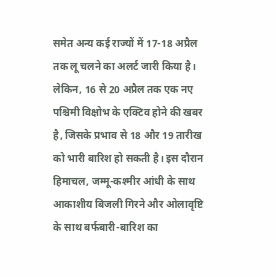समेत अन्य कई राज्यों में 17-18 अप्रैल तक लू चलने का अलर्ट जारी किया है। लेकिन, 16 से 20 अप्रैल तक एक नए पश्चिमी विक्षोभ के एक्टिव होने की खबर है, जिसके प्रभाव से 18 और 19 तारीख को भारी बारिश हो सकती है। इस दौरान हिमाचल, जम्मू-कश्मीर आंधी के साथ आकाशीय बिजली गिरने और ओलावृष्टि के साथ बर्फबारी-बारिश का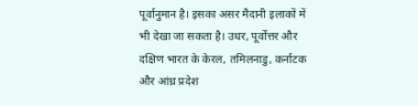पूर्वानुमान है। इसका असर मैदानी इलाकों में भी देखा जा सकता है। उधर, पूर्वोत्तर और दक्षिण भारत के केरल, तमिलनाडु, कर्नाटक और आंध्र प्रदेश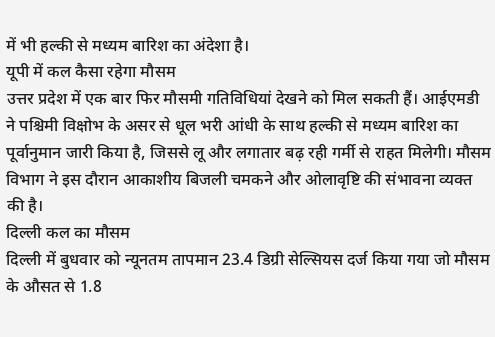में भी हल्की से मध्यम बारिश का अंदेशा है।
यूपी में कल कैसा रहेगा मौसम
उत्तर प्रदेश में एक बार फिर मौसमी गतिविधियां देखने को मिल सकती हैं। आईएमडी ने पश्चिमी विक्षोभ के असर से धूल भरी आंधी के साथ हल्की से मध्यम बारिश का पूर्वानुमान जारी किया है, जिससे लू और लगातार बढ़ रही गर्मी से राहत मिलेगी। मौसम विभाग ने इस दौरान आकाशीय बिजली चमकने और ओलावृष्टि की संभावना व्यक्त की है।
दिल्ली कल का मौसम
दिल्ली में बुधवार को न्यूनतम तापमान 23.4 डिग्री सेल्सियस दर्ज किया गया जो मौसम के औसत से 1.8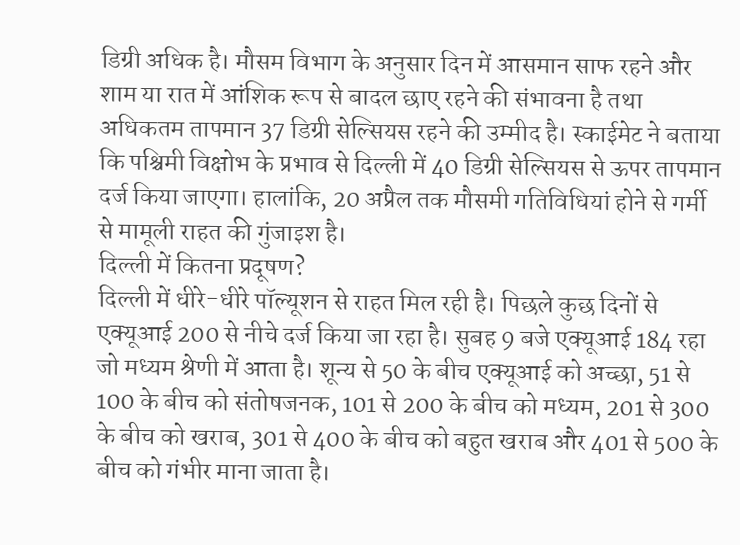डिग्री अधिक है। मौसम विभाग के अनुसार दिन में आसमान साफ रहने और शाम या रात में आंशिक रूप से बादल छाए रहने की संभावना है तथा अधिकतम तापमान 37 डिग्री सेल्सियस रहने की उम्मीद है। स्काईमेट ने बताया कि पश्चिमी विक्षोभ के प्रभाव से दिल्ली में 40 डिग्री सेल्सियस से ऊपर तापमान दर्ज किया जाएगा। हालांकि, 20 अप्रैल तक मौसमी गतिविधियां होने से गर्मी से मामूली राहत की गुंजाइश है।
दिल्ली में कितना प्रदूषण?
दिल्ली में धीरे-धीरे पॉल्यूशन से राहत मिल रही है। पिछले कुछ दिनों से एक्यूआई 200 से नीचे दर्ज किया जा रहा है। सुबह 9 बजे एक्यूआई 184 रहा जो मध्यम श्रेणी में आता है। शून्य से 50 के बीच एक्यूआई को अच्छा, 51 से 100 के बीच को संतोषजनक, 101 से 200 के बीच को मध्यम, 201 से 300 के बीच को खराब, 301 से 400 के बीच को बहुत खराब और 401 से 500 के बीच को गंभीर माना जाता है।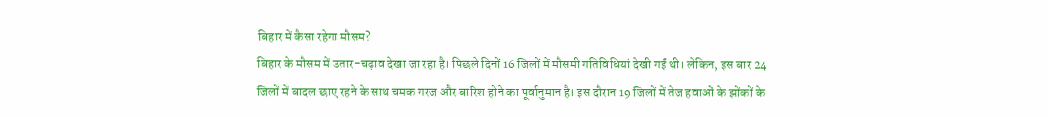बिहार में कैसा रहेगा मौसम?
बिहार के मौसम में उतार-चढ़ाव देखा जा रहा है। पिछले दिनों 16 जिलों में मौसमी गतिविधियां देखी गईं थी। लेकिन, इस बार 24 जिलों में बादल छाए रहने के साथ चमक गरज और बारिश होने का पूर्वानुमान है। इस दौरान 19 जिलों में तेज हवाओं के झोंकों के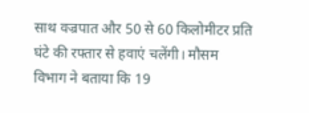साथ वज्रपात और 50 से 60 किलोमीटर प्रति घंटे की रफ्तार से हवाएं चलेंगी। मौसम विभाग ने बताया कि 19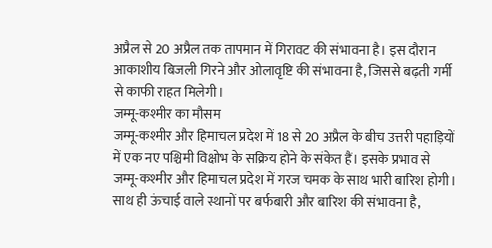अप्रैल से 20 अप्रैल तक तापमान में गिरावट की संभावना है। इस दौरान आकाशीय बिजली गिरने और ओलावृष्टि की संभावना है, जिससे बढ़ती गर्मी से काफी राहत मिलेगी।
जम्मू-कश्मीर का मौसम
जम्मू-कश्मीर और हिमाचल प्रदेश में 18 से 20 अप्रैल के बीच उत्तरी पहाड़ियों में एक नए पश्चिमी विक्षोभ के सक्रिय होने के संकेत हैं। इसके प्रभाव से जम्मू-कश्मीर और हिमाचल प्रदेश में गरज चमक के साथ भारी बारिश होगी। साथ ही ऊंचाई वाले स्थानों पर बर्फबारी और बारिश की संभावना है,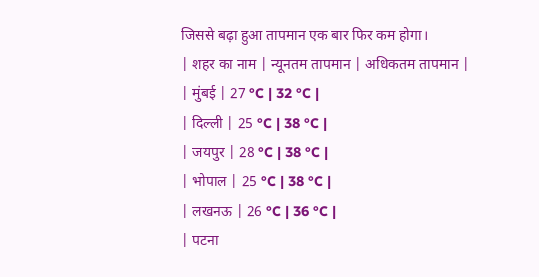जिससे बढ़ा हुआ तापमान एक बार फिर कम होगा।
| शहर का नाम | न्यूनतम तापमान | अधिकतम तापमान |
| मुंबई | 27 °C | 32 °C |
| दिल्ली | 25 °C | 38 °C |
| जयपुर | 28 °C | 38 °C |
| भोपाल | 25 °C | 38 °C |
| लखनऊ | 26 °C | 36 °C |
| पटना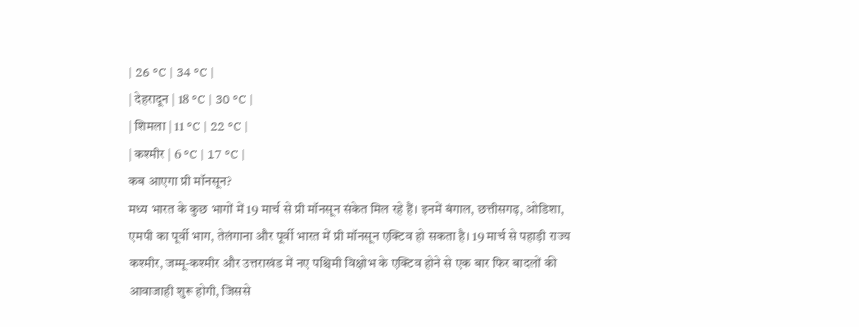| 26 °C | 34 °C |
| देहरादून | 18 °C | 30 °C |
| शिमला | 11 °C | 22 °C |
| कश्मीर | 6 °C | 17 °C |
कब आएगा प्री मॉनसून?
मध्य भारत के कुछ भागों में 19 मार्च से प्री मॉनसून संकेत मिल रहे हैं। इनमें बंगाल, छत्तीसगढ़, ओडिशा, एमपी का पूर्वी भाग, तेलंगाना और पूर्वी भारत में प्री मॉनसून एक्टिव हो सकता है। 19 मार्च से पहाड़ी राज्य कश्मीर, जम्मू-कश्मीर और उत्तराखंड में नए पश्चिमी विक्षोभ के एक्टिव होने से एक बार फिर बादलों की आवाजाही शुरू होगी, जिससे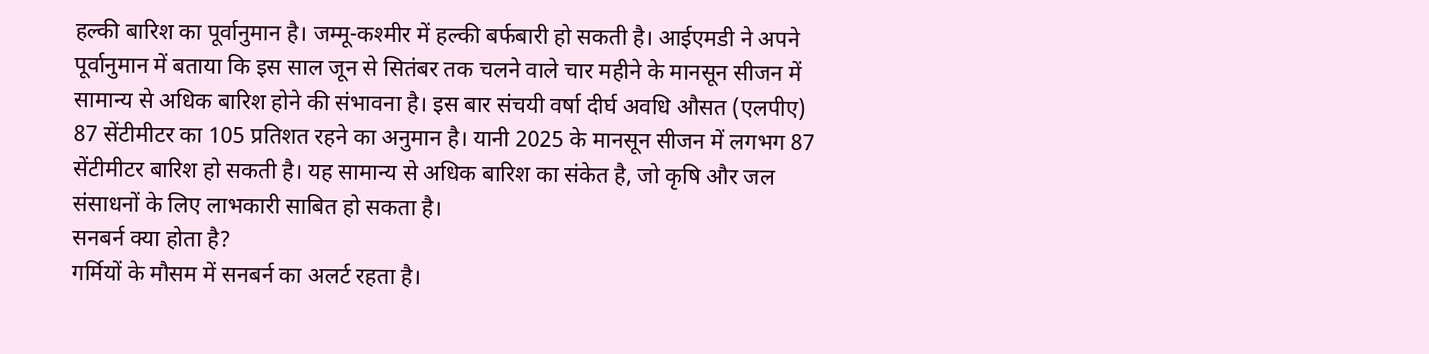हल्की बारिश का पूर्वानुमान है। जम्मू-कश्मीर में हल्की बर्फबारी हो सकती है। आईएमडी ने अपने पूर्वानुमान में बताया कि इस साल जून से सितंबर तक चलने वाले चार महीने के मानसून सीजन में सामान्य से अधिक बारिश होने की संभावना है। इस बार संचयी वर्षा दीर्घ अवधि औसत (एलपीए) 87 सेंटीमीटर का 105 प्रतिशत रहने का अनुमान है। यानी 2025 के मानसून सीजन में लगभग 87 सेंटीमीटर बारिश हो सकती है। यह सामान्य से अधिक बारिश का संकेत है, जो कृषि और जल संसाधनों के लिए लाभकारी साबित हो सकता है।
सनबर्न क्या होता है?
गर्मियों के मौसम में सनबर्न का अलर्ट रहता है।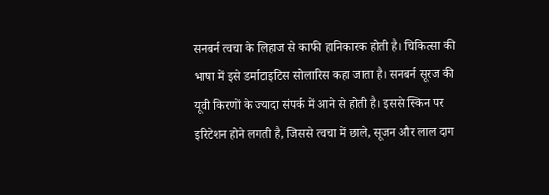सनबर्न त्वचा के लिहाज से काफी हानिकारक होती है। चिकित्सा की भाषा में इसे डर्माटाइटिस सोलारिस कहा जाता है। सनबर्न सूरज की यूवी किरणों के ज्यादा संपर्क में आने से होती है। इससे स्किन पर इरिटेशन होने लगती है, जिससे त्वचा में छाले, सूजन और लाल दाग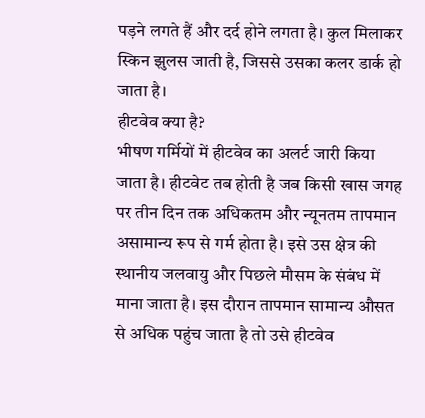पड़ने लगते हैं और दर्द होने लगता है। कुल मिलाकर स्किन झुलस जाती है, जिससे उसका कलर डार्क हो जाता है।
हीटवेव क्या है?
भीषण गर्मियों में हीटवेव का अलर्ट जारी किया जाता है। हीटवेट तब होती है जब किसी खास जगह पर तीन दिन तक अधिकतम और न्यूनतम तापमान असामान्य रूप से गर्म होता है। इसे उस क्षेत्र की स्थानीय जलवायु और पिछले मौसम के संबंध में माना जाता है। इस दौरान तापमान सामान्य औसत से अधिक पहुंच जाता है तो उसे हीटवेव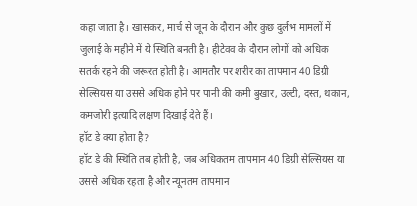कहा जाता है। खासकर, मार्च से जून के दौरान और कुछ दुर्लभ मामलों में जुलाई के महीने में ये स्थिति बनती है। हीटेवव के दौरान लोगों को अधिक सतर्क रहने की जरूरत होती है। आमतौर पर शरीर का तापमान 40 डिग्री सेल्सियस या उससे अधिक होने पर पानी की कमी बुखार, उल्टी, दस्त, थकान, कमजोरी इत्यादि लक्षण दिखाई देते हैं।
हॉट डे क्या होता है?
हॉट डे की स्थिति तब होती है, जब अधिकतम तापमान 40 डिग्री सेल्सियस या उससे अधिक रहता है और न्यूनतम तापमान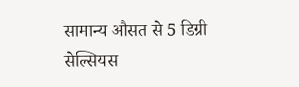सामान्य औसत से 5 डिग्री सेल्सियस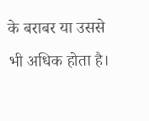के बराबर या उससे भी अधिक होता है।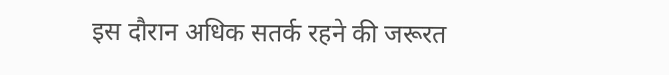इस दौरान अधिक सतर्क रहने की जरूरत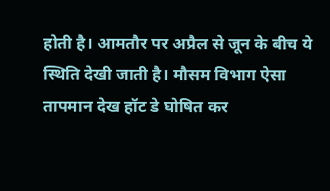होती है। आमतौर पर अप्रैल से जून के बीच ये स्थिति देखी जाती है। मौसम विभाग ऐसा तापमान देख हॉट डे घोषित कर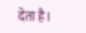देता है।